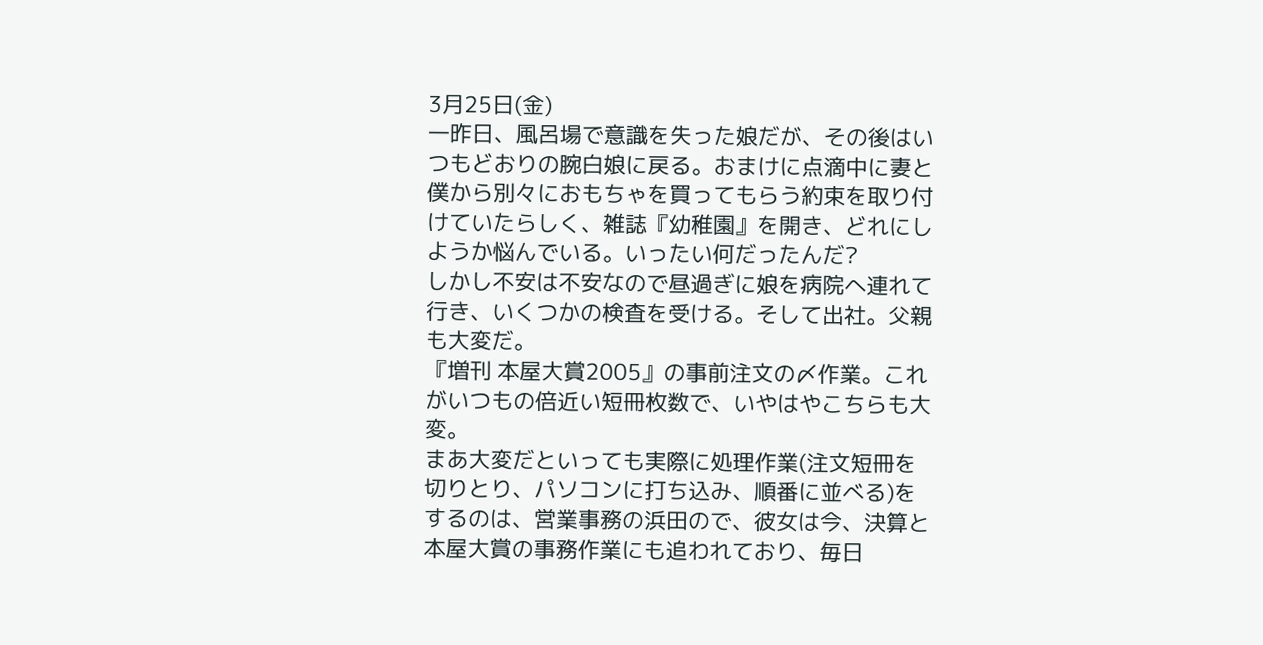3月25日(金)
一昨日、風呂場で意識を失った娘だが、その後はいつもどおりの腕白娘に戻る。おまけに点滴中に妻と僕から別々におもちゃを買ってもらう約束を取り付けていたらしく、雑誌『幼稚園』を開き、どれにしようか悩んでいる。いったい何だったんだ?
しかし不安は不安なので昼過ぎに娘を病院へ連れて行き、いくつかの検査を受ける。そして出社。父親も大変だ。
『増刊 本屋大賞2005』の事前注文の〆作業。これがいつもの倍近い短冊枚数で、いやはやこちらも大変。
まあ大変だといっても実際に処理作業(注文短冊を切りとり、パソコンに打ち込み、順番に並べる)をするのは、営業事務の浜田ので、彼女は今、決算と本屋大賞の事務作業にも追われており、毎日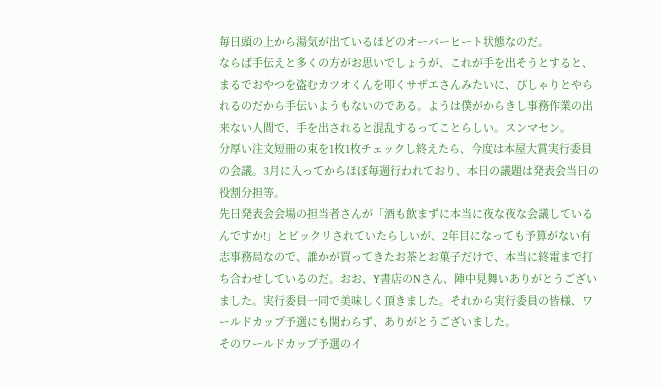毎日頭の上から湯気が出ているほどのオーバーヒート状態なのだ。
ならば手伝えと多くの方がお思いでしょうが、これが手を出そうとすると、まるでおやつを盗むカツオくんを叩くサザエさんみたいに、ぴしゃりとやられるのだから手伝いようもないのである。ようは僕がからきし事務作業の出来ない人間で、手を出されると混乱するってことらしい。スンマセン。
分厚い注文短冊の束を1枚1枚チェックし終えたら、今度は本屋大賞実行委員の会議。3月に入ってからほぼ毎週行われており、本日の議題は発表会当日の役割分担等。
先日発表会会場の担当者さんが「酒も飲まずに本当に夜な夜な会議しているんですか!」とビックリされていたらしいが、2年目になっても予算がない有志事務局なので、誰かが買ってきたお茶とお菓子だけで、本当に終電まで打ち合わせしているのだ。おお、Y書店のNさん、陣中見舞いありがとうございました。実行委員一同で美味しく頂きました。それから実行委員の皆様、ワールドカップ予選にも関わらず、ありがとうございました。
そのワールドカップ予選のイ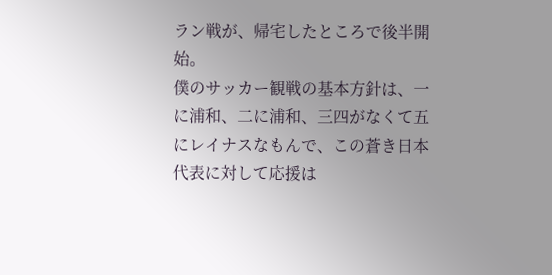ラン戦が、帰宅したところで後半開始。
僕のサッカー観戦の基本方針は、一に浦和、二に浦和、三四がなくて五にレイナスなもんで、この蒼き日本代表に対して応援は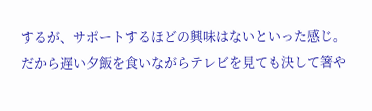するが、サポートするほどの興味はないといった感じ。だから遅い夕飯を食いながらテレビを見ても決して箸や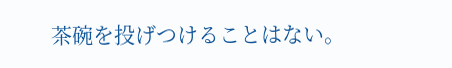茶碗を投げつけることはない。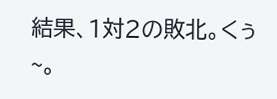結果、1対2の敗北。くぅ~。